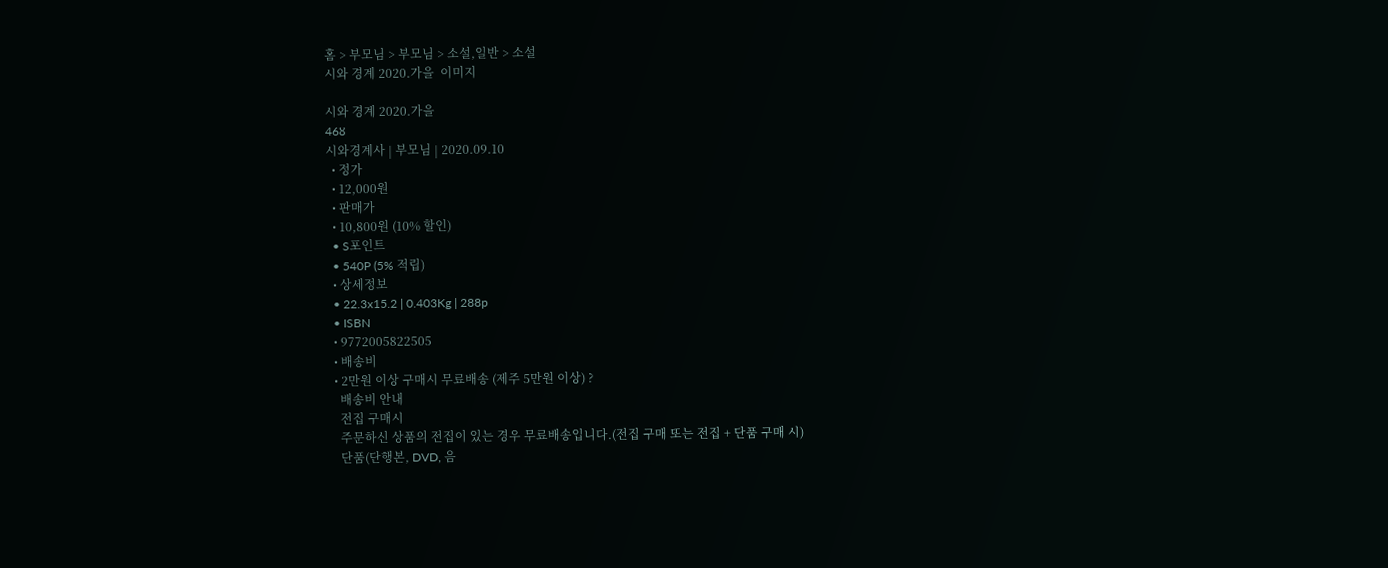홈 > 부모님 > 부모님 > 소설,일반 > 소설
시와 경계 2020.가을  이미지

시와 경계 2020.가을
46ȣ
시와경계사 | 부모님 | 2020.09.10
  • 정가
  • 12,000원
  • 판매가
  • 10,800원 (10% 할인)
  • S포인트
  • 540P (5% 적립)
  • 상세정보
  • 22.3x15.2 | 0.403Kg | 288p
  • ISBN
  • 9772005822505
  • 배송비
  • 2만원 이상 구매시 무료배송 (제주 5만원 이상) ?
    배송비 안내
    전집 구매시
    주문하신 상품의 전집이 있는 경우 무료배송입니다.(전집 구매 또는 전집 + 단품 구매 시)
    단품(단행본, DVD, 음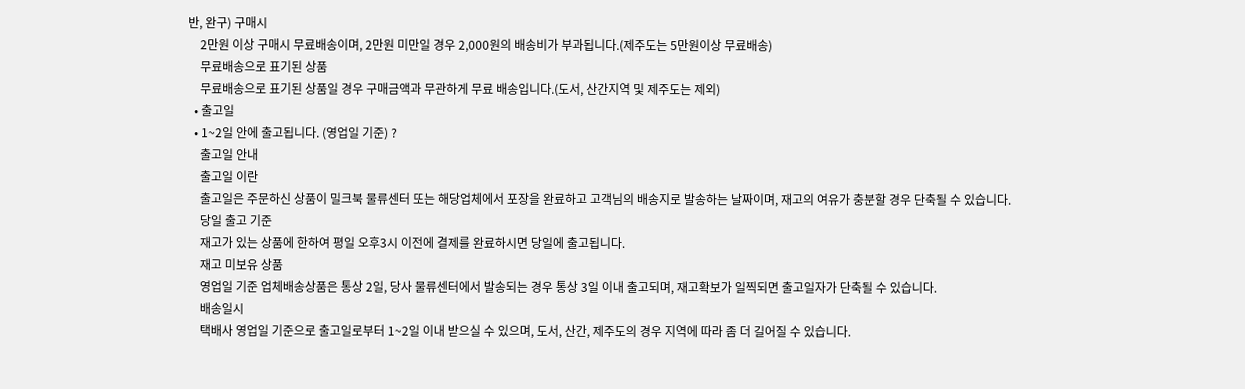반, 완구) 구매시
    2만원 이상 구매시 무료배송이며, 2만원 미만일 경우 2,000원의 배송비가 부과됩니다.(제주도는 5만원이상 무료배송)
    무료배송으로 표기된 상품
    무료배송으로 표기된 상품일 경우 구매금액과 무관하게 무료 배송입니다.(도서, 산간지역 및 제주도는 제외)
  • 출고일
  • 1~2일 안에 출고됩니다. (영업일 기준) ?
    출고일 안내
    출고일 이란
    출고일은 주문하신 상품이 밀크북 물류센터 또는 해당업체에서 포장을 완료하고 고객님의 배송지로 발송하는 날짜이며, 재고의 여유가 충분할 경우 단축될 수 있습니다.
    당일 출고 기준
    재고가 있는 상품에 한하여 평일 오후3시 이전에 결제를 완료하시면 당일에 출고됩니다.
    재고 미보유 상품
    영업일 기준 업체배송상품은 통상 2일, 당사 물류센터에서 발송되는 경우 통상 3일 이내 출고되며, 재고확보가 일찍되면 출고일자가 단축될 수 있습니다.
    배송일시
    택배사 영업일 기준으로 출고일로부터 1~2일 이내 받으실 수 있으며, 도서, 산간, 제주도의 경우 지역에 따라 좀 더 길어질 수 있습니다.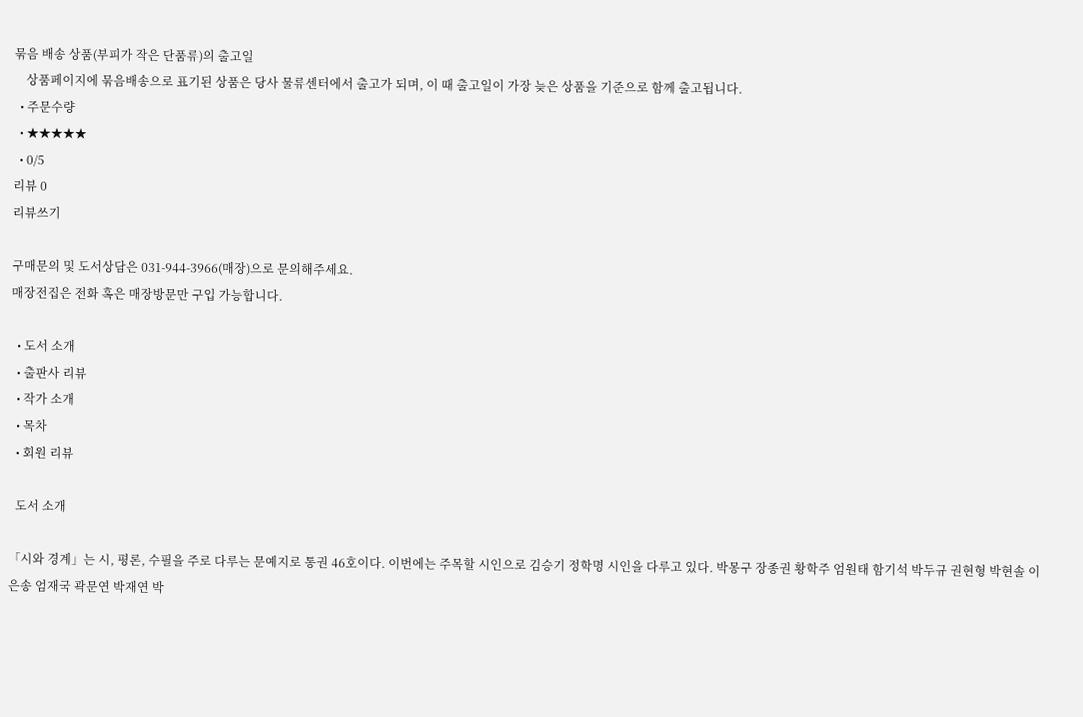묶음 배송 상품(부피가 작은 단품류)의 출고일
    상품페이지에 묶음배송으로 표기된 상품은 당사 물류센터에서 출고가 되며, 이 때 출고일이 가장 늦은 상품을 기준으로 함께 출고됩니다.
  • 주문수량
  • ★★★★★
  • 0/5
리뷰 0
리뷰쓰기

구매문의 및 도서상담은 031-944-3966(매장)으로 문의해주세요.
매장전집은 전화 혹은 매장방문만 구입 가능합니다.

  • 도서 소개
  • 출판사 리뷰
  • 작가 소개
  • 목차
  • 회원 리뷰

  도서 소개

「시와 경계」는 시, 평론, 수필을 주로 다루는 문예지로 통권 46호이다. 이번에는 주목할 시인으로 김승기 정학명 시인을 다루고 있다. 박몽구 장종권 황학주 엄원태 함기석 박두규 권현형 박현솔 이은송 엄재국 곽문연 박재연 박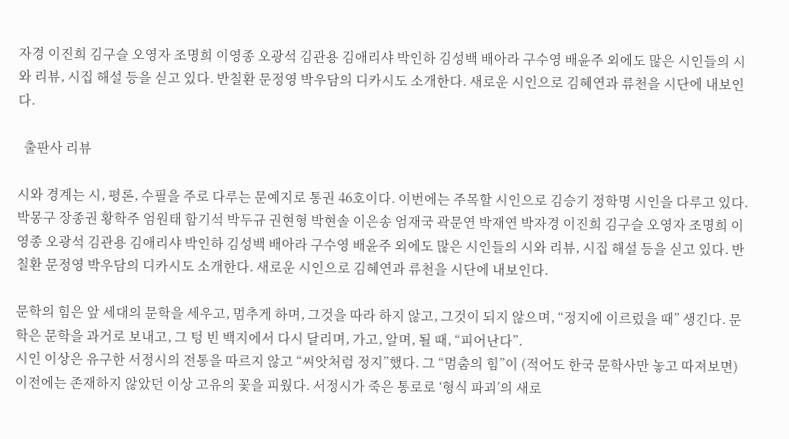자경 이진희 김구슬 오영자 조명희 이영종 오광석 김관용 김애리샤 박인하 김성백 배아라 구수영 배윤주 외에도 많은 시인들의 시와 리뷰, 시집 해설 등을 싣고 있다. 반칠환 문정영 박우담의 디카시도 소개한다. 새로운 시인으로 김혜연과 류천을 시단에 내보인다.

  출판사 리뷰

시와 경계는 시, 평론, 수필을 주로 다루는 문예지로 통권 46호이다. 이번에는 주목할 시인으로 김승기 정학명 시인을 다루고 있다. 박몽구 장종권 황학주 엄원태 함기석 박두규 권현형 박현솔 이은송 엄재국 곽문연 박재연 박자경 이진희 김구슬 오영자 조명희 이영종 오광석 김관용 김애리샤 박인하 김성백 배아라 구수영 배윤주 외에도 많은 시인들의 시와 리뷰, 시집 해설 등을 싣고 있다. 반칠환 문정영 박우담의 디카시도 소개한다. 새로운 시인으로 김혜연과 류천을 시단에 내보인다.

문학의 힘은 앞 세대의 문학을 세우고, 멈추게 하며, 그것을 따라 하지 않고, 그것이 되지 않으며, “정지에 이르렀을 때” 생긴다. 문학은 문학을 과거로 보내고, 그 텅 빈 백지에서 다시 달리며, 가고, 알며, 될 때, “피어난다”.
시인 이상은 유구한 서정시의 전통을 따르지 않고 “씨앗처럼 정지”했다. 그 “멈춤의 힘”이 (적어도 한국 문학사만 놓고 따져보면) 이전에는 존재하지 않았던 이상 고유의 꽃을 피웠다. 서정시가 죽은 통로로 ‘형식 파괴’의 새로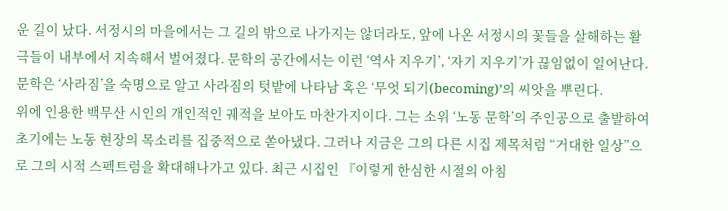운 길이 났다. 서정시의 마을에서는 그 길의 밖으로 나가지는 않더라도, 앞에 나온 서정시의 꽃들을 살해하는 활극들이 내부에서 지속해서 벌어졌다. 문학의 공간에서는 이런 ‘역사 지우기’, ‘자기 지우기’가 끊임없이 일어난다. 문학은 ‘사라짐’을 숙명으로 알고 사라짐의 텃밭에 나타남 혹은 ‘무엇 되기(becoming)’의 씨앗을 뿌린다.
위에 인용한 백무산 시인의 개인적인 궤적을 보아도 마찬가지이다. 그는 소위 ‘노동 문학’의 주인공으로 출발하여 초기에는 노동 현장의 목소리를 집중적으로 쏟아냈다. 그러나 지금은 그의 다른 시집 제목처럼 “거대한 일상”으로 그의 시적 스펙트럼을 확대해나가고 있다. 최근 시집인 『이렇게 한심한 시절의 아침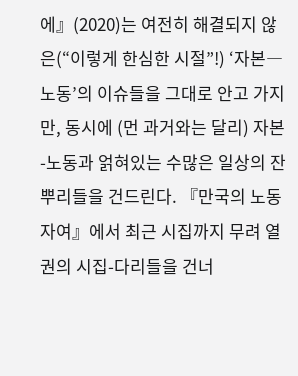에』(2020)는 여전히 해결되지 않은(“이렇게 한심한 시절”!) ‘자본―노동’의 이슈들을 그대로 안고 가지만, 동시에 (먼 과거와는 달리) 자본-노동과 얽혀있는 수많은 일상의 잔뿌리들을 건드린다. 『만국의 노동자여』에서 최근 시집까지 무려 열권의 시집-다리들을 건너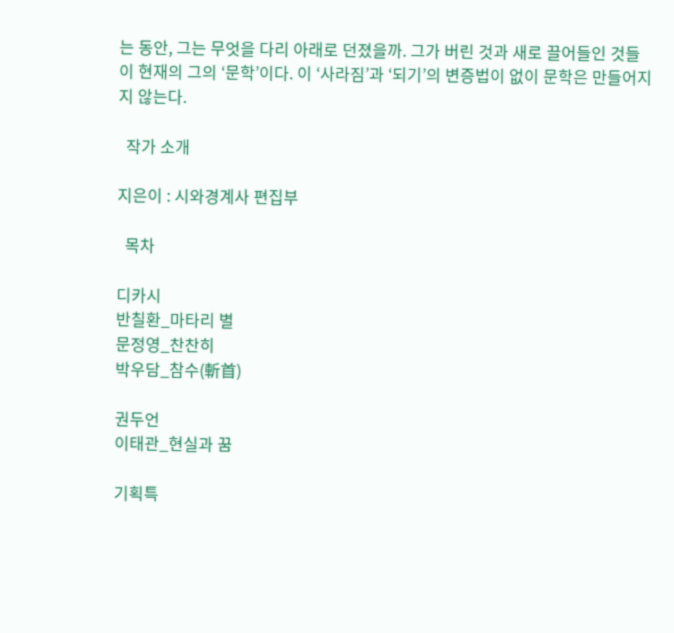는 동안, 그는 무엇을 다리 아래로 던졌을까. 그가 버린 것과 새로 끌어들인 것들이 현재의 그의 ‘문학’이다. 이 ‘사라짐’과 ‘되기’의 변증법이 없이 문학은 만들어지지 않는다.

  작가 소개

지은이 : 시와경계사 편집부

  목차

디카시
반칠환_마타리 별
문정영_찬찬히
박우담_참수(斬首)

권두언
이태관_현실과 꿈

기획특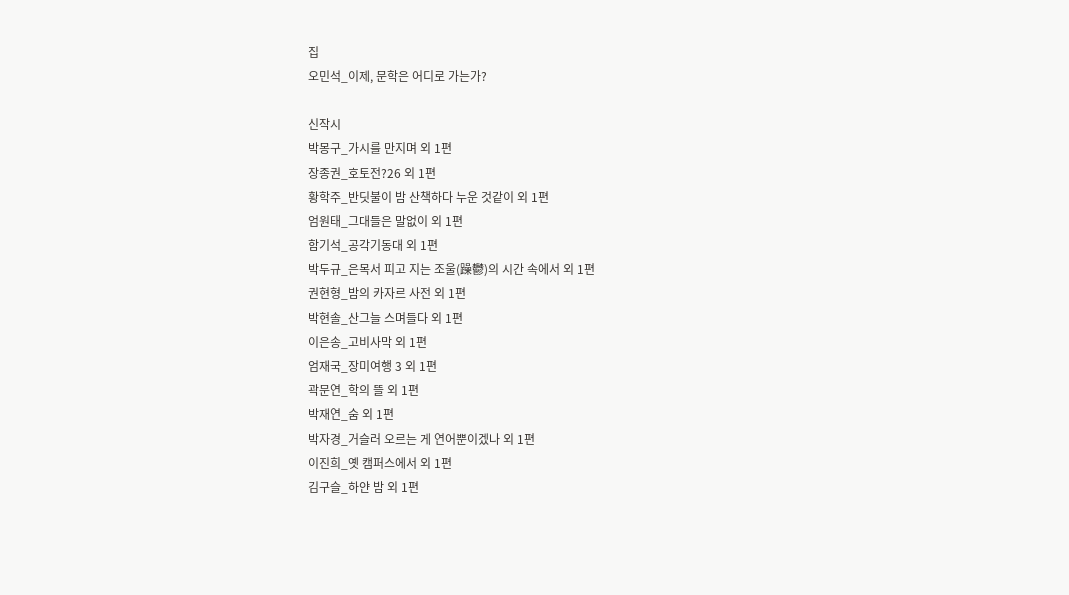집
오민석_이제, 문학은 어디로 가는가?

신작시
박몽구_가시를 만지며 외 1편
장종권_호토전?26 외 1편
황학주_반딧불이 밤 산책하다 누운 것같이 외 1편
엄원태_그대들은 말없이 외 1편
함기석_공각기동대 외 1편
박두규_은목서 피고 지는 조울(躁鬱)의 시간 속에서 외 1편
권현형_밤의 카자르 사전 외 1편
박현솔_산그늘 스며들다 외 1편
이은송_고비사막 외 1편
엄재국_장미여행 3 외 1편
곽문연_학의 뜰 외 1편
박재연_숨 외 1편
박자경_거슬러 오르는 게 연어뿐이겠나 외 1편
이진희_옛 캠퍼스에서 외 1편
김구슬_하얀 밤 외 1편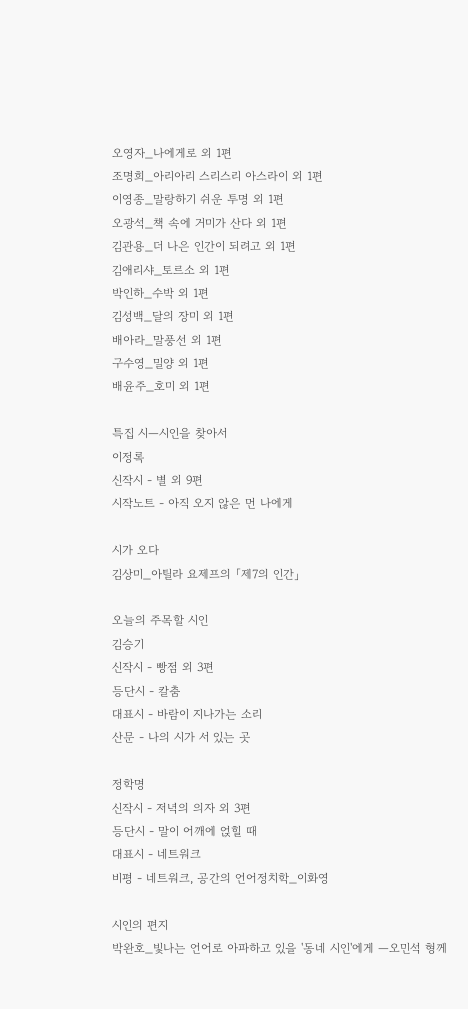오영자_나에게로 외 1편
조명희_아리아리 스리스리 아스라이 외 1편
이영종_말랑하기 쉬운 투명 외 1편
오광석_책 속에 거미가 산다 외 1편
김관용_더 나은 인간이 되려고 외 1편
김애리샤_토르소 외 1편
박인하_수박 외 1편
김성백_달의 장미 외 1편
배아라_말풍선 외 1편
구수영_밀양 외 1편
배윤주_호미 외 1편

특집 시―시인을 찾아서
이정록
신작시 - 별 외 9편
시작노트 - 아직 오지 않은 먼 나에게

시가 오다
김상미_아틸라 요제프의 「제7의 인간」

오늘의 주목할 시인
김승기
신작시 - 빵점 외 3편
등단시 - 칼춤
대표시 - 바람이 지나가는 소리
산문 - 나의 시가 서 있는 곳

정학명
신작시 - 저녁의 의자 외 3편
등단시 - 말이 어깨에 얹힐 때
대표시 - 네트워크
비평 - 네트워크, 공간의 언어정치학_이화영

시인의 편지
박완호_빛나는 언어로 아파하고 있을 '동네 시인'에게 ―오민석 형께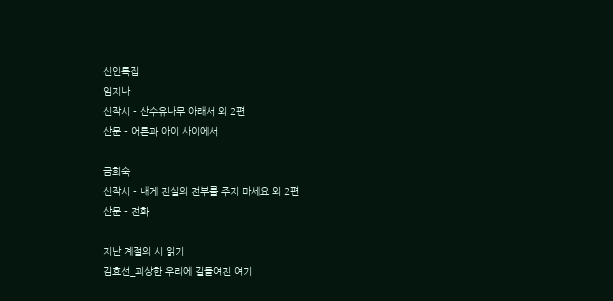신인특집
임지나
신작시 - 산수유나무 아래서 외 2편
산문 - 어른과 아이 사이에서

금희숙
신작시 - 내게 진실의 전부를 주지 마세요 외 2편
산문 - 전화

지난 계절의 시 읽기
김효선_괴상한 우리에 길들여진 여기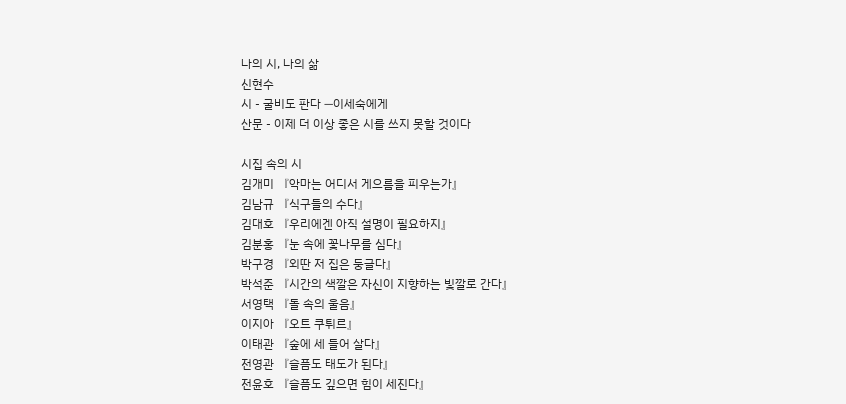나의 시, 나의 삶
신현수
시 - 굴비도 판다 ―이세숙에게
산문 - 이제 더 이상 좋은 시를 쓰지 못할 것이다

시집 속의 시
김개미 『악마는 어디서 게으름을 피우는가』
김남규 『식구들의 수다』
김대호 『우리에겐 아직 설명이 필요하지』
김분홍 『눈 속에 꽃나무를 심다』
박구경 『외딴 저 집은 둥글다』
박석준 『시간의 색깔은 자신이 지향하는 빛깔로 간다』
서영택 『돌 속의 울음』
이지아 『오트 쿠튀르』
이태관 『숲에 세 들어 살다』
전영관 『슬픔도 태도가 된다』
전윤호 『슬픔도 깊으면 힘이 세진다』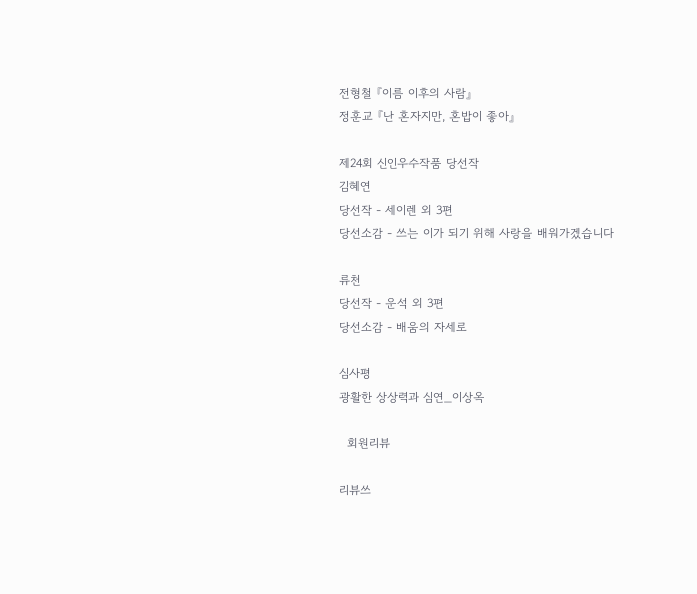전형철 『이름 이후의 사람』
정훈교 『난 혼자지만, 혼밥이 좋아』

제24회 신인우수작품 당선작
김혜연
당선작 - 세이렌 외 3편
당선소감 - 쓰는 이가 되기 위해 사랑을 배워가겠습니다

류천
당선작 - 운석 외 3편
당선소감 - 배움의 자세로

심사평
광활한 상상력과 심연_이상옥

  회원리뷰

리뷰쓰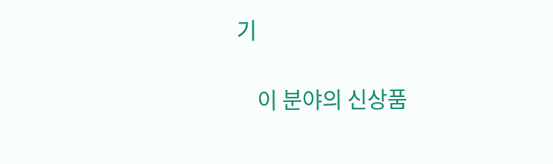기

    이 분야의 신상품